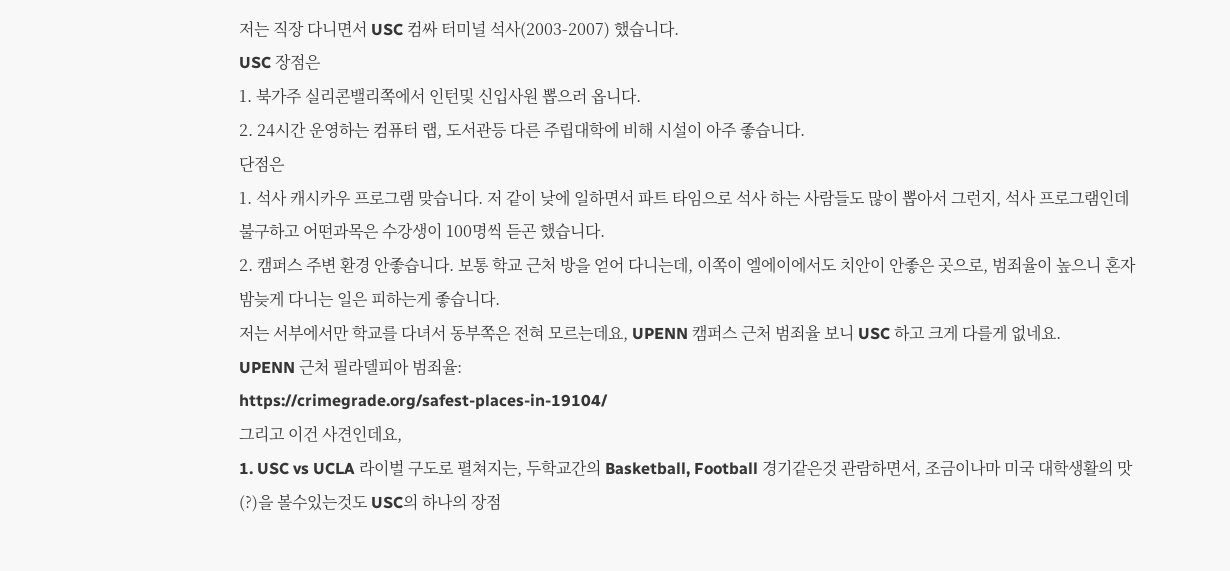저는 직장 다니면서 USC 컴싸 터미널 석사(2003-2007) 했습니다.
USC 장점은
1. 북가주 실리콘밸리쪽에서 인턴및 신입사원 뽑으러 옵니다.
2. 24시간 운영하는 컴퓨터 랩, 도서관등 다른 주립대학에 비해 시설이 아주 좋습니다.
단점은
1. 석사 캐시카우 프로그램 맞습니다. 저 같이 낮에 일하면서 파트 타임으로 석사 하는 사람들도 많이 뽑아서 그런지, 석사 프로그램인데 불구하고 어떤과목은 수강생이 100명씩 듣곤 했습니다.
2. 캠퍼스 주변 환경 안좋습니다. 보통 학교 근처 방을 얻어 다니는데, 이쪽이 엘에이에서도 치안이 안좋은 곳으로, 범죄율이 높으니 혼자 밤늦게 다니는 일은 피하는게 좋습니다.
저는 서부에서만 학교를 다녀서 동부쪽은 전혀 모르는데요, UPENN 캠퍼스 근처 범죄율 보니 USC 하고 크게 다를게 없네요.
UPENN 근처 필라델피아 범죄율:
https://crimegrade.org/safest-places-in-19104/
그리고 이건 사견인데요,
1. USC vs UCLA 라이벌 구도로 펼쳐지는, 두학교간의 Basketball, Football 경기같은것 관람하면서, 조금이나마 미국 대학생활의 맛(?)을 볼수있는것도 USC의 하나의 장점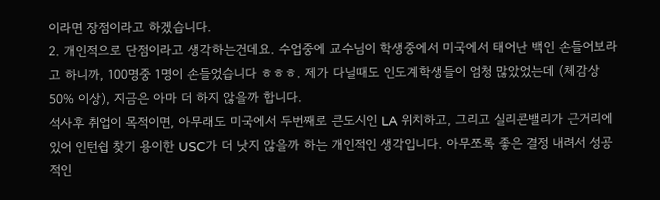이라면 장점이라고 하겠습니다.
2. 개인적으로 단점이라고 생각하는건데요. 수업중에 교수님이 학생중에서 미국에서 태어난 백인 손들어보라고 하니까, 100명중 1명이 손들었습니다 ㅎㅎㅎ. 제가 다닐때도 인도계학생들이 엄청 많았었는데 (체감상 50% 이상), 지금은 아마 더 하지 않을까 합니다.
석사후 취업이 목적이면, 아무래도 미국에서 두번째로 큰도시인 LA 위치하고, 그리고 실리콘밸리가 근거리에 있어 인턴쉽 찾기 용이한 USC가 더 낫지 않을까 하는 개인적인 생각입니다. 아무쪼록 좋은 결정 내려서 성공적인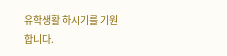유학생활 하시기를 기원합니다.